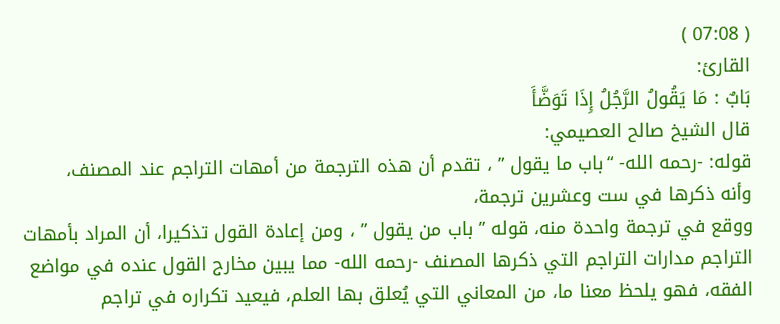( 07:08 )
القارئ:
بَابٌ : مَا يَقُولُ الرَّجُلُ إِذَا تَوَضَّأَ
قال الشيخ صالح العصيمي:
قوله: -رحمه الله- “باب ما يقول ” ، تقدم أن هذه الترجمة من أمهات التراجم عند المصنف،
وأنه ذكرها في ست وعشرين ترجمة،
ووقع في ترجمة واحدة منه، قوله ” باب من يقول ” ، ومن إعادة القول تذكيرا، أن المراد بأمهات التراجم مدارات التراجم التي ذكرها المصنف -رحمه الله- مما يبين مخارج القول عنده في مواضع الفقه، فهو يلحظ معنا ما، من المعاني التي يُعلق بها العلم، فيعيد تكراره في تراجم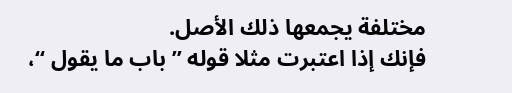مختلفة يجمعها ذلك الأصل.
فإنك إذا اعتبرت مثلا قوله ” باب ما يقول “،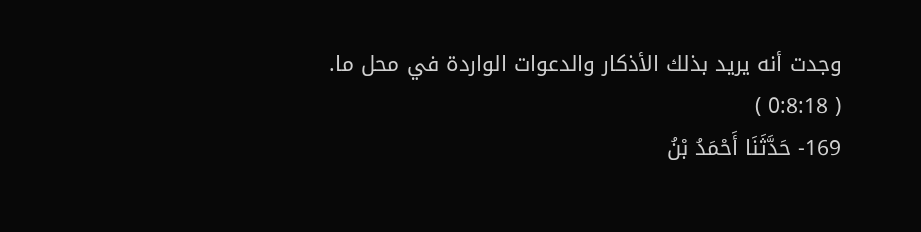وجدت أنه يريد بذلك الأذكار والدعوات الواردة في محل ما.
( 0:8:18 )
169- حَدَّثَنَا أَحْمَدُ بْنُ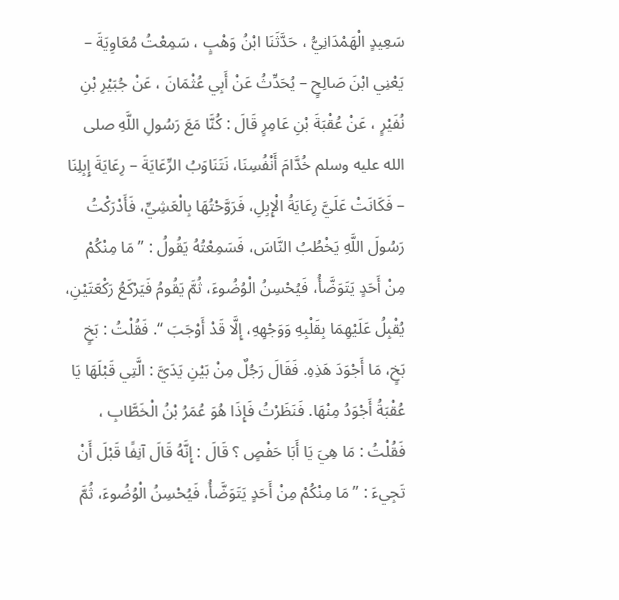سَعِيدٍ الْهَمْدَانِيُّ ، حَدَّثَنَا ابْنُ وَهْبٍ ، سَمِعْتُ مُعَاوِيَةَ – يَعْنِي ابْنَ صَالِحٍ – يُحَدِّثُ عَنْ أَبِي عُثْمَانَ ، عَنْ جُبَيْرِ بْنِ نُفَيْرٍ ، عَنْ عُقْبَةَ بْنِ عَامِرٍ قَالَ : كُنَّا مَعَ رَسُولِ اللَّهِ صلى الله عليه وسلم خُدَّامَ أَنْفُسِنَا، نَتَنَاوَبُ الرِّعَايَةَ – رِعَايَةَ إِبِلِنَا – فَكَانَتْ عَلَيَّ رِعَايَةُ الْإِبِلِ، فَرَوَّحْتُهَا بِالْعَشِيِّ، فَأَدْرَكْتُ رَسُولَ اللَّهِ يَخْطُبُ النَّاسَ، فَسَمِعْتُهُ يَقُولُ : ” مَا مِنْكُمْ مِنْ أَحَدٍ يَتَوَضَّأُ، فَيُحْسِنُ الْوُضُوءَ، ثُمَّ يَقُومُ فَيَرْكَعُ رَكْعَتَيْنِ، يُقْبِلُ عَلَيْهِمَا بِقَلْبِهِ وَوَجْهِهِ، إِلَّا قَدْ أَوْجَبَ “. فَقُلْتُ : بَخٍ بَخٍ، مَا أَجْوَدَ هَذِهِ. فَقَالَ رَجُلٌ مِنْ بَيْنِ يَدَيَّ : الَّتِي قَبْلَهَا يَا عُقْبَةُ أَجْوَدُ مِنْهَا. فَنَظَرْتُ فَإِذَا هُوَ عُمَرُ بْنُ الْخَطَّابِ ، فَقُلْتُ : مَا هِيَ يَا أَبَا حَفْصٍ ؟ قَالَ : إِنَّهُ قَالَ آنِفًا قَبْلَ أَنْ تَجِيءَ : ” مَا مِنْكُمْ مِنْ أَحَدٍ يَتَوَضَّأُ، فَيُحْسِنُ الْوُضُوءَ، ثُمَّ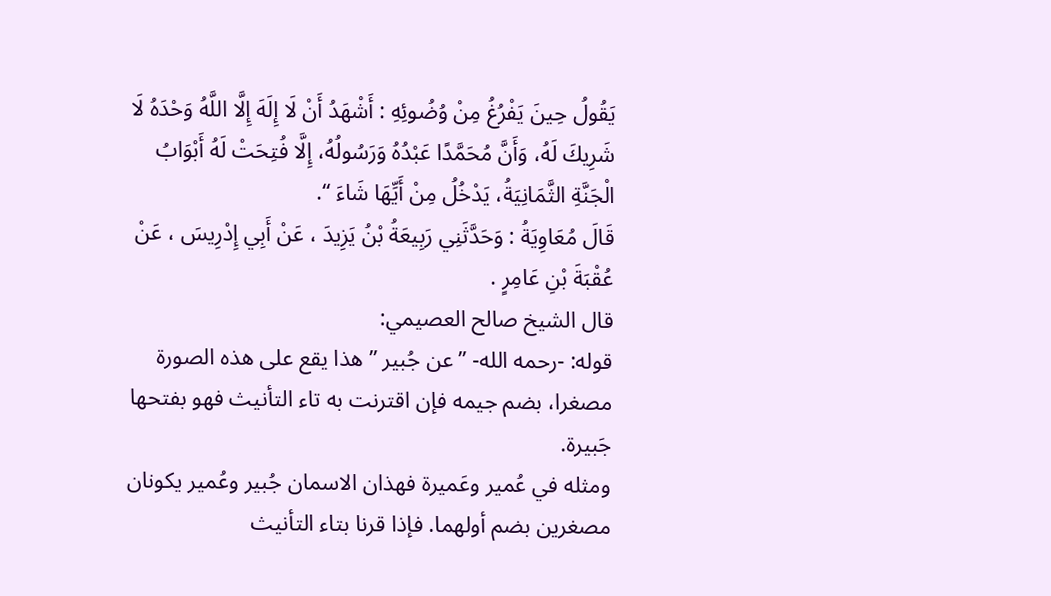يَقُولُ حِينَ يَفْرُغُ مِنْ وُضُوئِهِ : أَشْهَدُ أَنْ لَا إِلَهَ إِلَّا اللَّهُ وَحْدَهُ لَا شَرِيكَ لَهُ، وَأَنَّ مُحَمَّدًا عَبْدُهُ وَرَسُولُهُ، إِلَّا فُتِحَتْ لَهُ أَبْوَابُ الْجَنَّةِ الثَّمَانِيَةُ، يَدْخُلُ مِنْ أَيِّهَا شَاءَ “.
قَالَ مُعَاوِيَةُ : وَحَدَّثَنِي رَبِيعَةُ بْنُ يَزِيدَ ، عَنْ أَبِي إِدْرِيسَ ، عَنْ عُقْبَةَ بْنِ عَامِرٍ .
قال الشيخ صالح العصيمي:
قوله: -رحمه الله- ” عن جُبير ” هذا يقع على هذه الصورة مصغرا، بضم جيمه فإن اقترنت به تاء التأنيث فهو بفتحها جَبيرة.
ومثله في عُمير وعَميرة فهذان الاسمان جُبير وعُمير يكونان مصغرين بضم أولهما. فإذا قرنا بتاء التأنيث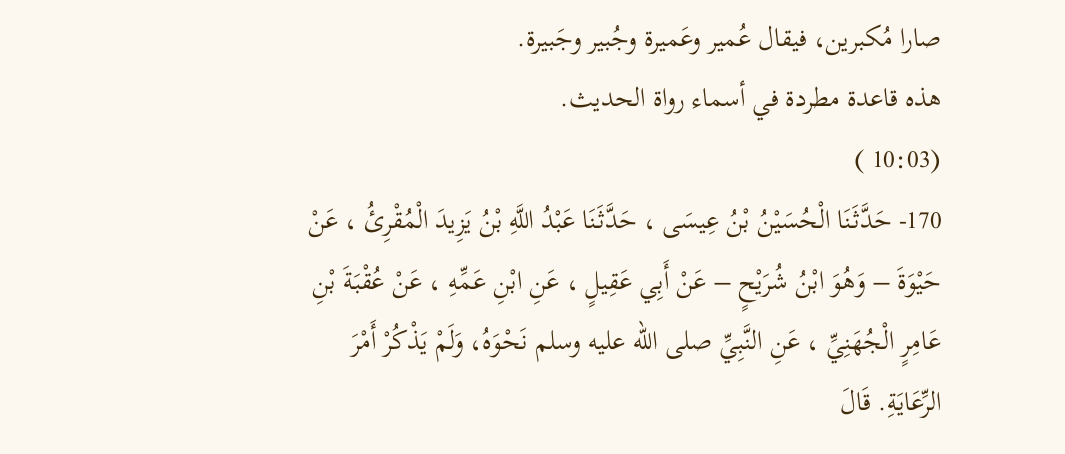صارا مُكبرين، فيقال عُمير وعَميرة وجُبير وجَبيرة.
هذه قاعدة مطردة في أسماء رواة الحديث.
(10:03 )
170- حَدَّثَنَا الْحُسَيْنُ بْنُ عِيسَى ، حَدَّثَنَا عَبْدُ اللَّهِ بْنُ يَزِيدَ الْمُقْرِئُ ، عَنْ حَيْوَةَ – وَهُوَ ابْنُ شُرَيْحٍ – عَنْ أَبِي عَقِيلٍ ، عَنِ ابْنِ عَمِّهِ ، عَنْ عُقْبَةَ بْنِ عَامِرٍ الْجُهَنِيِّ ، عَنِ النَّبِيِّ صلى الله عليه وسلم نَحْوَهُ، وَلَمْ يَذْكُرْ أَمْرَ الرِّعَايَةِ. قَالَ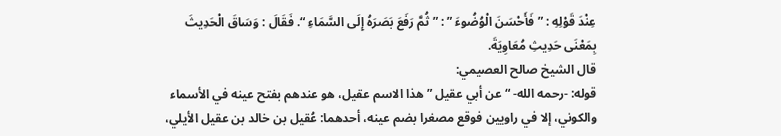عِنْدَ قَوْلِهِ : ” فَأَحْسَنَ الْوُضُوءَ ” : ” ثُمَّ رَفَعَ بَصَرَهُ إِلَى السَّمَاءِ “. فَقَالَ : وَسَاقَ الْحَدِيثَ بِمَعْنَى حَدِيثِ مُعَاوِيَةَ.
قال الشيخ صالح العصيمي:
قوله: -رحمه الله- “عن أبي عقيل ” هذا الاسم عقيل، هو عندهم بفتح عينه في الأسماء والكوني، إلا في راويين فوقع مصغرا بضم عينه، أحدهما: عُقيل بن خالد بن عقيل الأيلي،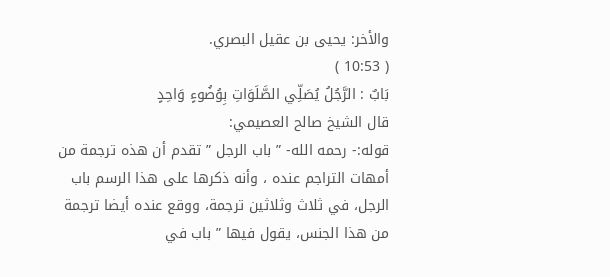والأخر: يحيى بن عقيل البصري.
( 10:53 )
بَابٌ : الرَّجُلُ يُصَلِّي الصَّلَوَاتِ بِوُضُوءٍ وَاحِدٍ
قال الشيخ صالح العصيمي:
قوله:- رحمه الله- ” باب الرجل ” تقدم أن هذه ترجمة من أمهات التراجم عنده ، وأنه ذكرها على هذا الرسم باب الرجل، في ثلاث وثلاثين ترجمة، ووقع عنده أيضا ترجمة من هذا الجنس، يقول فيها ” باب في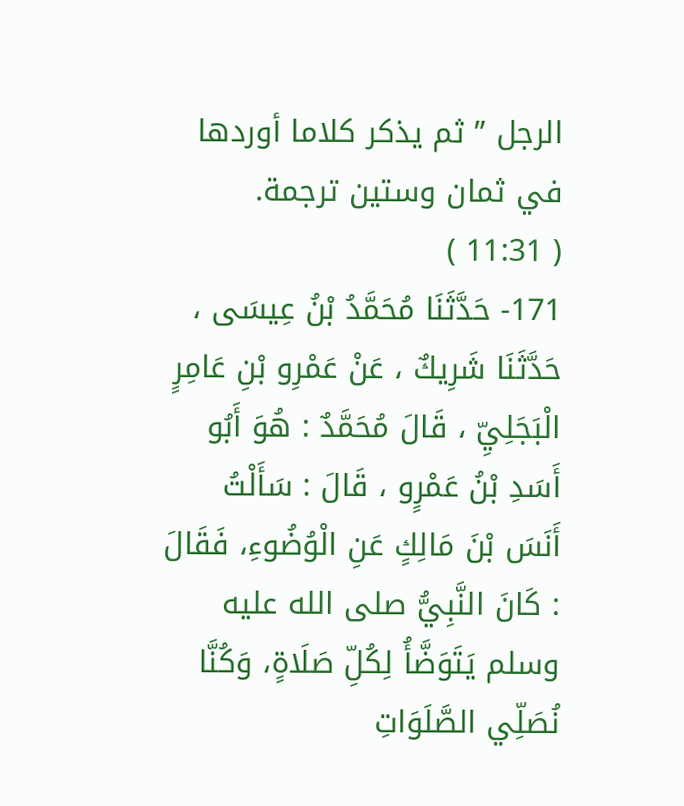الرجل ” ثم يذكر كلاما أوردها في ثمان وستين ترجمة.
( 11:31 )
171- حَدَّثَنَا مُحَمَّدُ بْنُ عِيسَى ، حَدَّثَنَا شَرِيكٌ ، عَنْ عَمْرِو بْنِ عَامِرٍ الْبَجَلِيِّ ، قَالَ مُحَمَّدٌ : هُوَ أَبُو أَسَدِ بْنُ عَمْرٍو ، قَالَ : سَأَلْتُ أَنَسَ بْنَ مَالِكٍ عَنِ الْوُضُوءِ، فَقَالَ : كَانَ النَّبِيُّ صلى الله عليه وسلم يَتَوَضَّأُ لِكُلِّ صَلَاةٍ، وَكُنَّا نُصَلِّي الصَّلَوَاتِ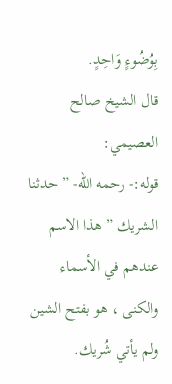بِوُضُوءٍ وَاحِدٍ.
قال الشيخ صالح العصيمي:
قوله:- رحمه الله- ” حدثنا الشريك ” هذا الاسم عندهم في الأسماء والكنى ، هو بفتح الشين ولم يأتي شُريك.